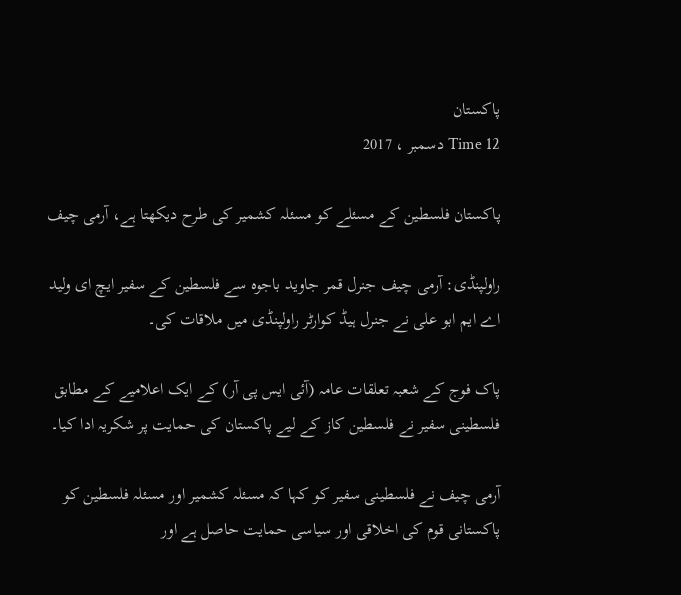پاکستان
Time 12 دسمبر ، 2017

پاکستان فلسطین کے مسئلے کو مسئلہ کشمیر کی طرح دیکھتا ہے، آرمی چیف

راولپنڈی: آرمی چیف جنرل قمر جاوید باجوہ سے فلسطین کے سفیر ایچ ای ولید اے ایم ابو علی نے جنرل ہیڈ کوارٹر راولپنڈی میں ملاقات کی۔

پاک فوج کے شعبہ تعلقات عامہ (آئی ایس پی آر) کے ایک اعلامیے کے مطابق فلسطینی سفیر نے فلسطین کاز کے لیے پاکستان کی حمایت پر شکریہ ادا کیا۔

آرمی چیف نے فلسطینی سفیر کو کہا کہ مسئلہ کشمیر اور مسئلہ فلسطین کو پاکستانی قوم کی اخلاقی اور سیاسی حمایت حاصل ہے اور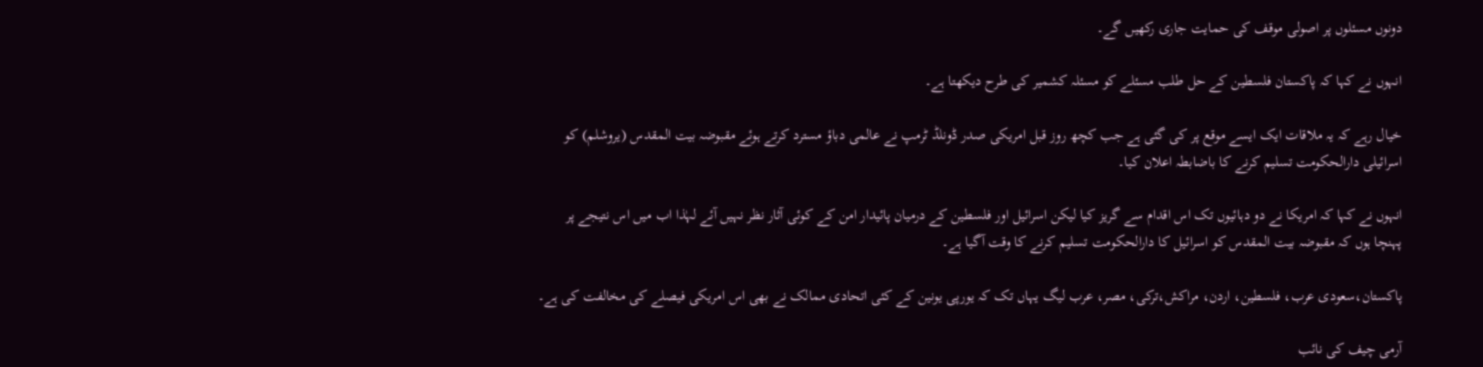دونوں مسئلوں پر اصولی موقف کی حمایت جاری رکھیں گے۔

انہوں نے کہا کہ پاکستان فلسطین کے حل طلب مسئلے کو مسئلہ کشمیر کی طرح دیکھتا ہے۔

خیال رہے کہ یہ ملاقات ایک ایسے موقع پر کی گئی ہے جب کچھ روز قبل امریکی صدر ڈونلڈ ٹرمپ نے عالمی دباؤ مسترد کرتے ہوئے مقبوضہ بیت المقدس (یروشلم) کو اسرائیلی دارالحکومت تسلیم کرنے کا باضابطہ اعلان کیا۔

انہوں نے کہا کہ امریکا نے دو دہائیوں تک اس اقدام سے گریز کیا لیکن اسرائیل اور فلسطین کے درمیان پائیدار امن کے کوئی آثار نظر نہیں آئے لہٰذا اب میں اس نتیجے پر پہنچا ہوں کہ مقبوضہ بیت المقدس کو اسرائیل کا دارالحکومت تسلیم کرنے کا وقت آگیا ہے۔

پاکستان،سعودی عرب، فلسطین، اردن، مراکش،ترکی، مصر، عرب لیگ یہاں تک کہ یورپی یونین کے کئی اتحادی ممالک نے بھی اس امریکی فیصلے کی مخالفت کی ہے۔

آرمی چیف کی نائب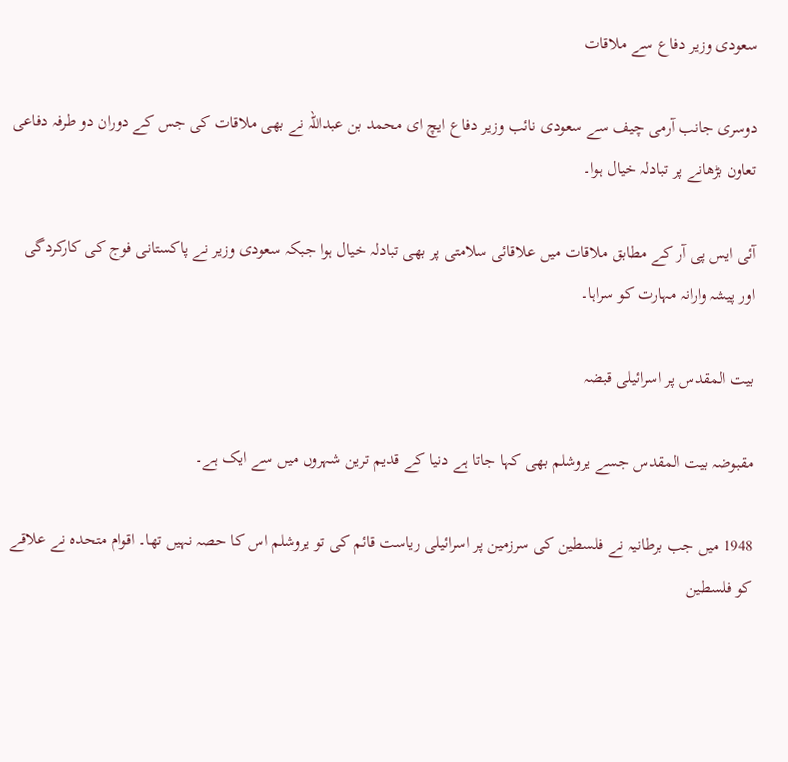سعودی وزیر دفاع سے ملاقات

دوسری جانب آرمی چیف سے سعودی نائب وزیر دفاع ایچ ای محمد بن عبداللہ نے بھی ملاقات کی جس کے دوران دو طرفہ دفاعی تعاون بڑھانے پر تبادلہ خیال ہوا۔

آئی ایس پی آر کے مطابق ملاقات میں علاقائی سلامتی پر بھی تبادلہ خیال ہوا جبکہ سعودی وزیر نے پاکستانی فوج کی کارکردگی اور پیشہ وارانہ مہارت کو سراہا۔

بیت المقدس پر اسرائیلی قبضہ

مقبوضہ بیت المقدس جسے یروشلم بھی کہا جاتا ہے دنیا کے قدیم ترین شہروں میں سے ایک ہے۔

1948 میں جب برطانیہ نے فلسطین کی سرزمین پر اسرائیلی ریاست قائم کی تو یروشلم اس کا حصہ نہیں تھا۔ اقوام متحدہ نے علاقے کو فلسطین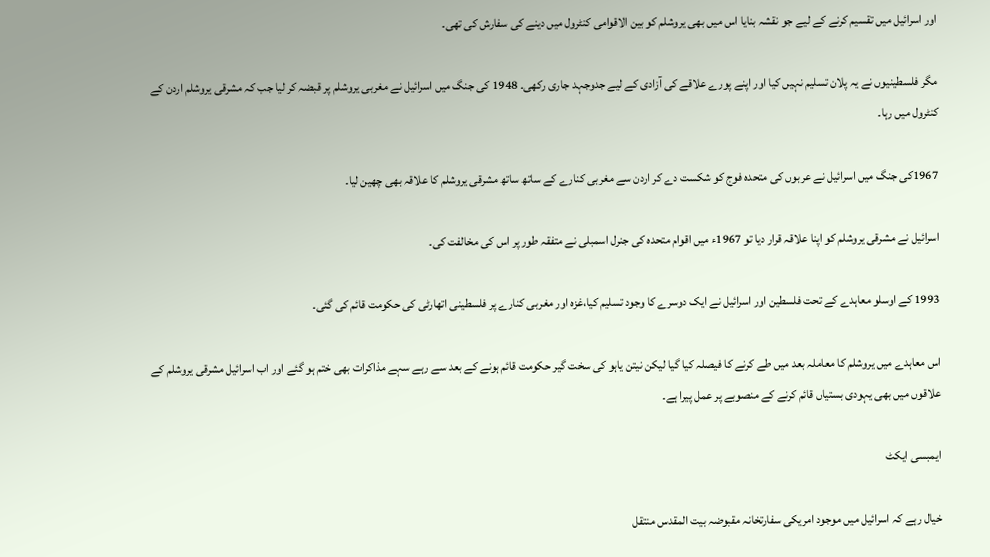اور اسرائیل میں تقسیم کرنے کے لیے جو نقشہ بنایا اس میں بھی یروشلم کو بین الاقوامی کنٹرول میں دینے کی سفارش کی تھی۔

مگر فلسطینیوں نے یہ پلان تسلیم نہیں کیا اور اپنے پورے علاقے کی آزادی کے لیے جدوجہد جاری رکھی۔ 1948 کی جنگ میں اسرائیل نے مغربی یروشلم پر قبضہ کر لیا جب کہ مشرقی یروشلم اردن کے کنٹرول میں رہا۔

1967کی جنگ میں اسرائیل نے عربوں کی متحدہ فوج کو شکست دے کر اردن سے مغربی کنارے کے ساتھ ساتھ مشرقی یروشلم کا علاقہ بھی چھین لیا۔

اسرائیل نے مشرقی یروشلم کو اپنا علاقہ قرار دیا تو 1967ء میں اقوام متحدہ کی جنرل اسمبلی نے متفقہ طور پر اس کی مخالفت کی۔

1993 کے اوسلو معاہدے کے تحت فلسطین اور اسرائیل نے ایک دوسرے کا وجود تسلیم کیا،غزہ اور مغربی کنارے پر فلسطینی اتھارٹی کی حکومت قائم کی گئی۔

اس معاہدے میں یروشلم کا معاملہ بعد میں طے کرنے کا فیصلہ کیا گیا لیکن نیتن یاہو کی سخت گیر حکومت قائم ہونے کے بعد سے رہے سہے مذاکرات بھی ختم ہو گئے اور اب اسرائیل مشرقی یروشلم کے علاقوں میں بھی یہودی بستیاں قائم کرنے کے منصوبے پر عمل پیرا ہے۔

ایمبسی ایکٹ

خیال رہے کہ اسرائیل میں موجود امریکی سفارتخانہ مقبوضہ بیت المقدس منتقل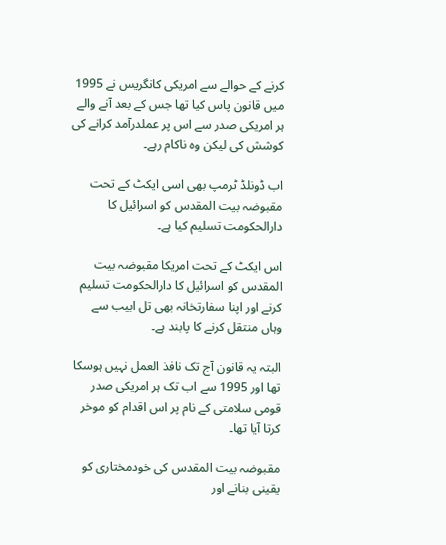کرنے کے حوالے سے امریکی کانگریس نے 1995 میں قانون پاس کیا تھا جس کے بعد آنے والے ہر امریکی صدر سے اس پر عملدرآمد کرانے کی کوشش کی لیکن وہ ناکام رہے۔

اب ڈونلڈ ٹرمپ بھی اسی ایکٹ کے تحت مقبوضہ بیت المقدس کو اسرائیل کا دارالحکومت تسلیم کیا ہے۔

اس ایکٹ کے تحت امریکا مقبوضہ بیت المقدس کو اسرائیل کا دارالحکومت تسلیم کرنے اور اپنا سفارتخانہ بھی تل ابیب سے وہاں منتقل کرنے کا پابند ہے۔

البتہ یہ قانون آج تک نافذ العمل نہیں ہوسکا تھا اور 1995 سے اب تک ہر امریکی صدر قومی سلامتی کے نام پر اس اقدام کو موخر کرتا آیا تھا۔

مقبوضہ بیت المقدس کی خودمختاری کو یقینی بنانے اور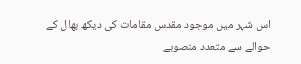اس شہر میں موجود مقدس مقامات کی دیکھ بھال کے حوالے سے متعدد منصوبے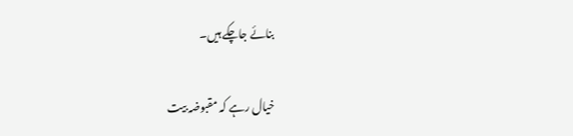بنائے جاچکے ہیں۔

خیال رہے کہ مقبوضہ بیت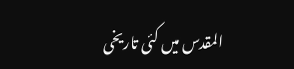المقدس میں کئی تاریخی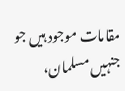مقامات موجود ہیں جو جنہیں مسلمان،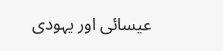عیسائی اور یہودی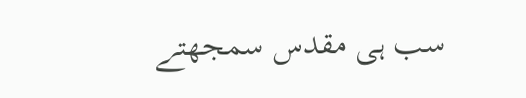سب ہی مقدس سمجھتے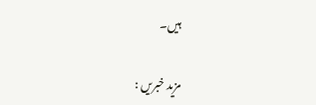ہیں۔

مزید خبریں :